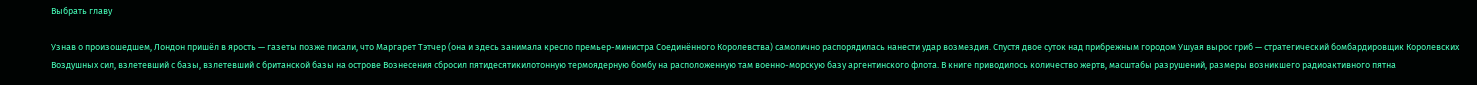Выбрать главу

Узнав о произошедшем, Лондон пришёл в ярость — газеты позже писали, что Маргарет Тэтчер (она и здесь занимала кресло премьер-министра Соединённого Королевства) самолично распорядилась нанести удар возмездия. Спустя двое суток над прибрежным городом Ушуая вырос гриб — стратегический бомбардировщик Королевских Воздушных сил, взлетевший с базы, взлетевший с британской базы на острове Вознесения сбросил пятидесятикилотонную термоядерную бомбу на расположенную там военно-морскую базу аргентинского флота. В книге приводилось количество жертв, масштабы разрушений, размеры возникшего радиоактивного пятна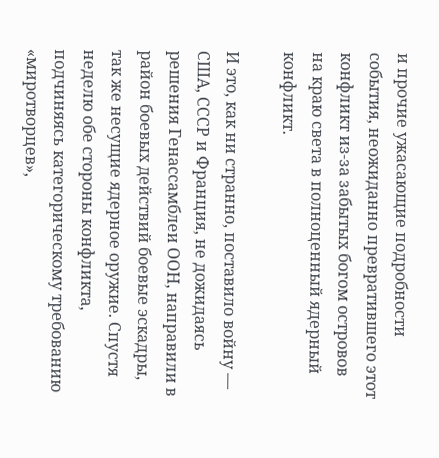и прочие ужасающие подробности события, неожиданно превратившего этот конфликт из-за забытых богом островов на краю света в полноценный ядерный конфликт.

И это, как ни странно, поставило войну — США, СССР и Франция, не дожидаясь решения Генассамблеи ООН, направили в район боевых действий боевые эскадры, так же несущие ядерное оружие. Спустя неделю обе стороны конфликта, подчиняясь категорическому требованию «миротворцев»,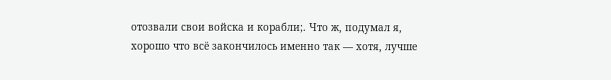отозвали свои войска и корабли;. Что ж, подумал я, хорошо что всё закончилось именно так — хотя, лучше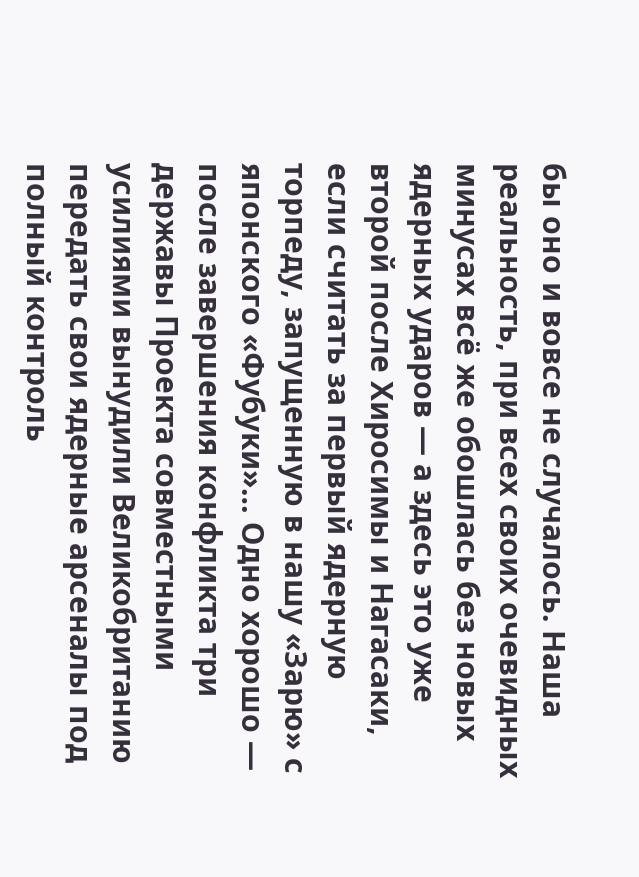бы оно и вовсе не случалось. Наша реальность, при всех своих очевидных минусах всё же обошлась без новых ядерных ударов — а здесь это уже второй после Хиросимы и Нагасаки, если считать за первый ядерную торпеду, запущенную в нашу «Зарю» с японского «Фубуки»… Одно хорошо — после завершения конфликта три державы Проекта совместными усилиями вынудили Великобританию передать свои ядерные арсеналы под полный контроль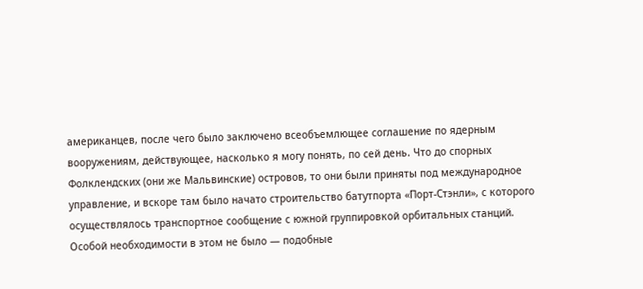американцев, после чего было заключено всеобъемлющее соглашение по ядерным вооружениям, действующее, насколько я могу понять, по сей день. Что до спорных Фолклендских (они же Мальвинские) островов, то они были приняты под международное управление, и вскоре там было начато строительство батутпорта «Порт-Стэнли», с которого осуществлялось транспортное сообщение с южной группировкой орбитальных станций. Особой необходимости в этом не было — подобные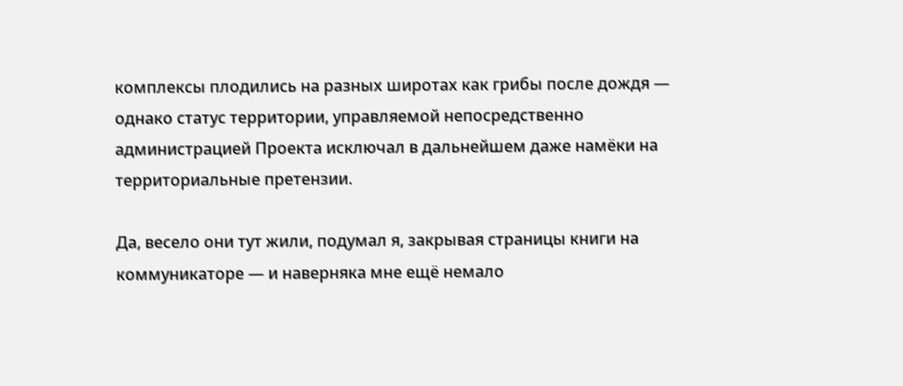комплексы плодились на разных широтах как грибы после дождя — однако статус территории, управляемой непосредственно администрацией Проекта исключал в дальнейшем даже намёки на территориальные претензии.

Да, весело они тут жили, подумал я, закрывая страницы книги на коммуникаторе — и наверняка мне ещё немало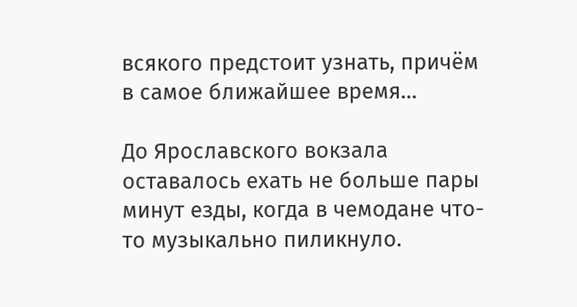всякого предстоит узнать, причём в самое ближайшее время…

До Ярославского вокзала оставалось ехать не больше пары минут езды, когда в чемодане что-то музыкально пиликнуло.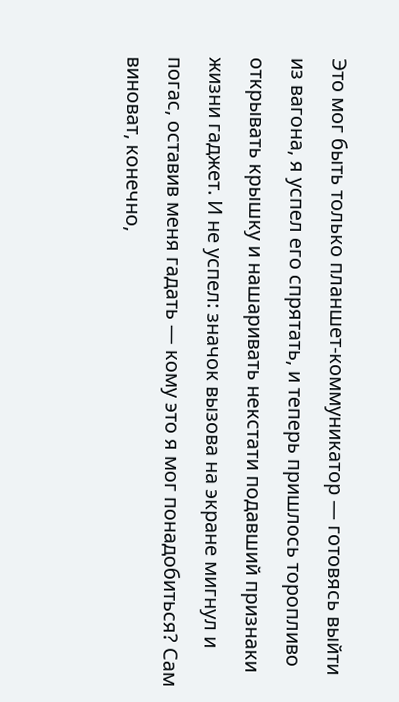Это мог быть только планшет-коммуникатор — готовясь выйти из вагона, я успел его спрятать, и теперь пришлось торопливо открывать крышку и нашаривать некстати подавший признаки жизни гаджет. И не успел: значок вызова на экране мигнул и погас, оставив меня гадать — кому это я мог понадобиться? Сам виноват, конечно,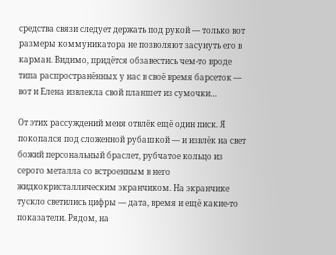средства связи следует держать под рукой — только вот размеры коммуникатора не позволяют засунуть его в карман. Видимо, придётся обзавестись чем-то вроде типа распространённых у нас в своё время барсеток — вот и Елена извлекла свой планшет из сумочки…

От этих рассуждений меня отвлёк ещё один писк. Я покопался под сложенной рубашкой — и извлёк на свет божий персональный браслет, рубчатое кольцо из серого металла со встроенным в него жидкокристаллическим экранчиком. На экранчике тускло светились цифры — дата, время и ещё какие-то показатели. Рядом, на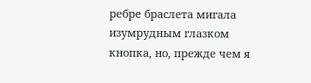ребре браслета мигала изумрудным глазком кнопка, но, прежде чем я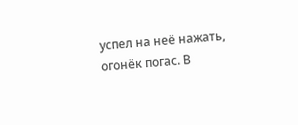успел на неё нажать, огонёк погас. В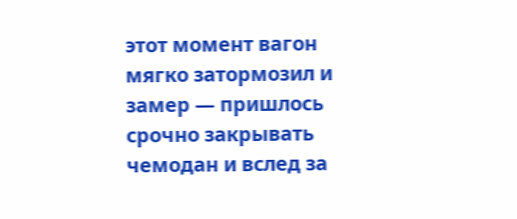этот момент вагон мягко затормозил и замер — пришлось срочно закрывать чемодан и вслед за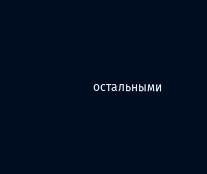остальными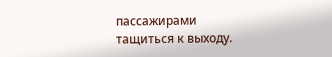пассажирами тащиться к выходу.